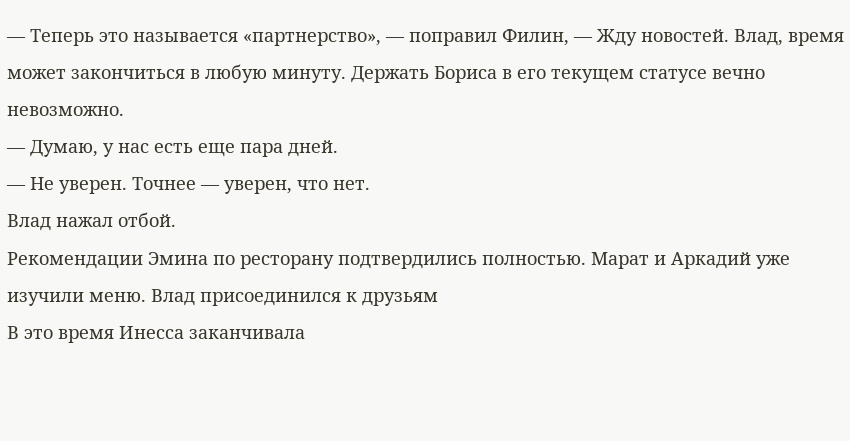— Теперь это называется «партнерство», — поправил Филин, — Жду новостей. Влад, время может закончиться в любую минуту. Держать Бориса в его текущем статусе вечно невозможно.
— Думаю, у нас есть еще пара дней.
— Не уверен. Точнее — уверен, что нет.
Влад нажал отбой.
Рекомендации Эмина по ресторану подтвердились полностью. Марат и Аркадий уже изучили меню. Влад присоединился к друзьям
В это время Инесса заканчивала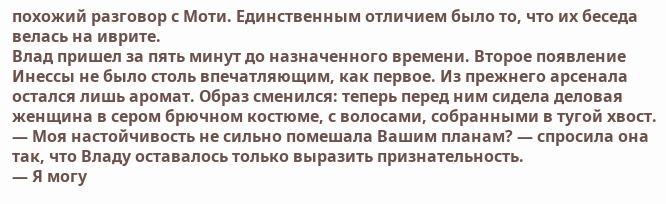похожий разговор с Моти. Единственным отличием было то, что их беседа велась на иврите.
Влад пришел за пять минут до назначенного времени. Второе появление Инессы не было столь впечатляющим, как первое. Из прежнего арсенала остался лишь аромат. Образ сменился: теперь перед ним сидела деловая женщина в сером брючном костюме, с волосами, собранными в тугой хвост.
— Моя настойчивость не сильно помешала Вашим планам? — спросила она так, что Владу оставалось только выразить признательность.
— Я могу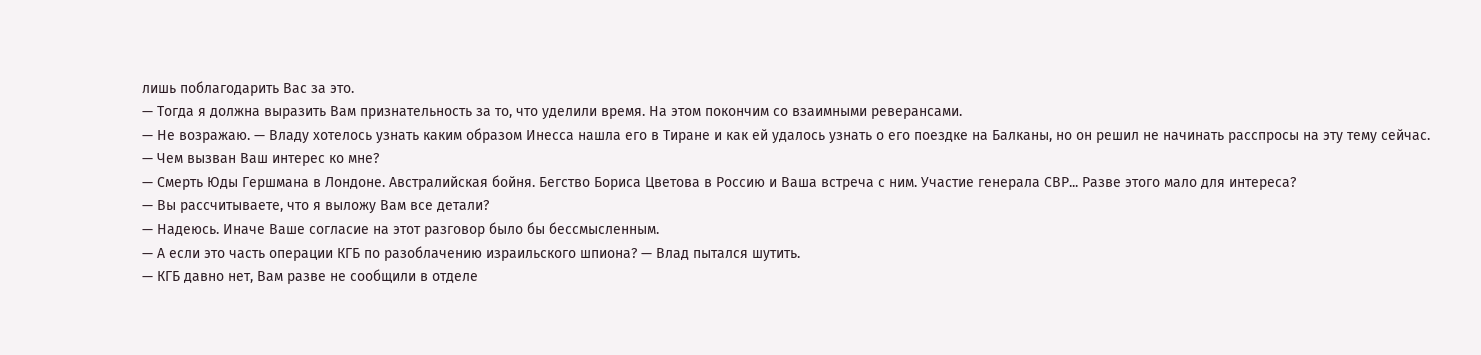лишь поблагодарить Вас за это.
— Тогда я должна выразить Вам признательность за то, что уделили время. На этом покончим со взаимными реверансами.
— Не возражаю. — Владу хотелось узнать каким образом Инесса нашла его в Тиране и как ей удалось узнать о его поездке на Балканы, но он решил не начинать расспросы на эту тему сейчас.
— Чем вызван Ваш интерес ко мне?
— Смерть Юды Гершмана в Лондоне. Австралийская бойня. Бегство Бориса Цветова в Россию и Ваша встреча с ним. Участие генерала СВР... Разве этого мало для интереса?
— Вы рассчитываете, что я выложу Вам все детали?
— Надеюсь. Иначе Ваше согласие на этот разговор было бы бессмысленным.
— А если это часть операции КГБ по разоблачению израильского шпиона? — Влад пытался шутить.
— КГБ давно нет, Вам разве не сообщили в отделе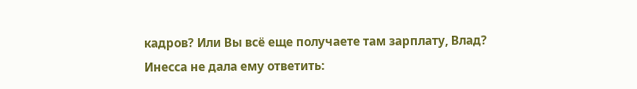кадров? Или Вы всё еще получаете там зарплату, Влад? Инесса не дала ему ответить: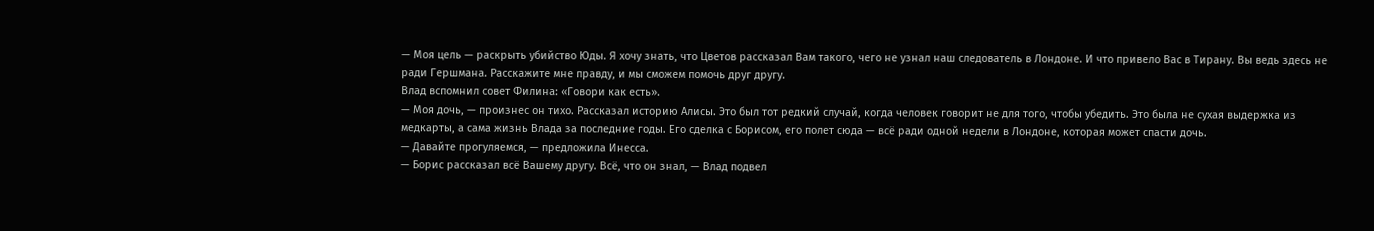— Моя цель — раскрыть убийство Юды. Я хочу знать, что Цветов рассказал Вам такого, чего не узнал наш следователь в Лондоне. И что привело Вас в Тирану. Вы ведь здесь не ради Гершмана. Расскажите мне правду, и мы сможем помочь друг другу.
Влад вспомнил совет Филина: «Говори как есть».
— Моя дочь, — произнес он тихо. Рассказал историю Алисы. Это был тот редкий случай, когда человек говорит не для того, чтобы убедить. Это была не сухая выдержка из медкарты, а сама жизнь Влада за последние годы. Его сделка с Борисом, его полет сюда — всё ради одной недели в Лондоне, которая может спасти дочь.
— Давайте прогуляемся, — предложила Инесса.
— Борис рассказал всё Вашему другу. Всё, что он знал, — Влад подвел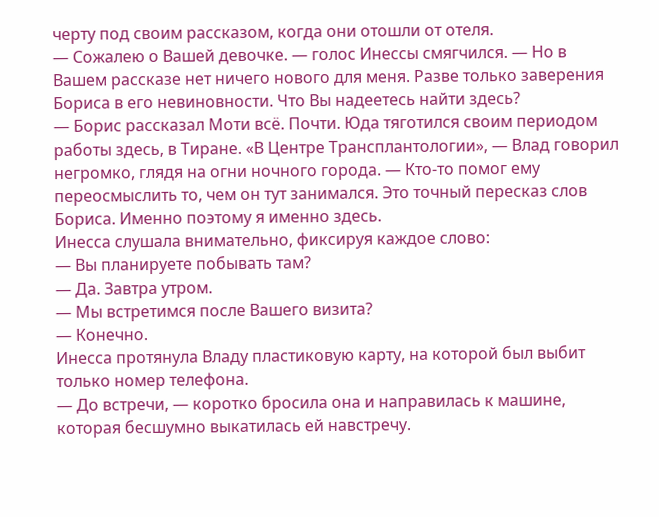черту под своим рассказом, когда они отошли от отеля.
— Сожалею о Вашей девочке. — голос Инессы смягчился. — Но в Вашем рассказе нет ничего нового для меня. Разве только заверения Бориса в его невиновности. Что Вы надеетесь найти здесь?
— Борис рассказал Моти всё. Почти. Юда тяготился своим периодом работы здесь, в Тиране. «В Центре Трансплантологии», — Влад говорил негромко, глядя на огни ночного города. — Кто-то помог ему переосмыслить то, чем он тут занимался. Это точный пересказ слов Бориса. Именно поэтому я именно здесь.
Инесса слушала внимательно, фиксируя каждое слово:
— Вы планируете побывать там?
— Да. Завтра утром.
— Мы встретимся после Вашего визита?
— Конечно.
Инесса протянула Владу пластиковую карту, на которой был выбит только номер телефона.
— До встречи, — коротко бросила она и направилась к машине, которая бесшумно выкатилась ей навстречу.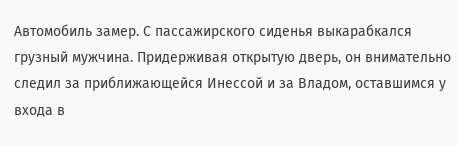Автомобиль замер. С пассажирского сиденья выкарабкался грузный мужчина. Придерживая открытую дверь, он внимательно следил за приближающейся Инессой и за Владом, оставшимся у входа в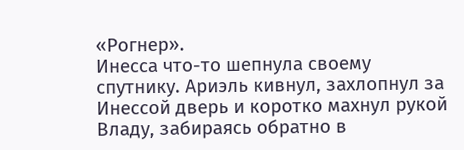«Рогнер».
Инесса что-то шепнула своему спутнику. Ариэль кивнул, захлопнул за Инессой дверь и коротко махнул рукой Владу, забираясь обратно в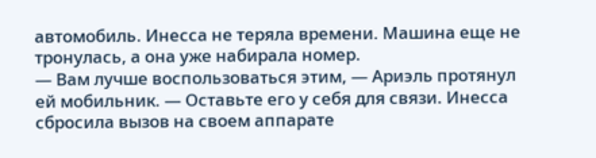автомобиль. Инесса не теряла времени. Машина еще не тронулась, а она уже набирала номер.
— Вам лучше воспользоваться этим, — Ариэль протянул ей мобильник. — Оставьте его у себя для связи. Инесса сбросила вызов на своем аппарате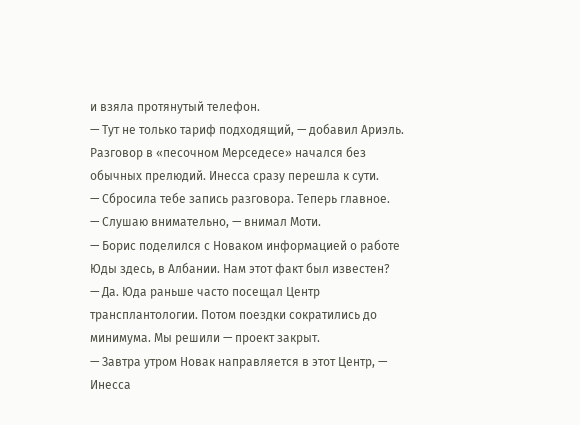и взяла протянутый телефон.
— Тут не только тариф подходящий, — добавил Ариэль.
Разговор в «песочном Мерседесе» начался без обычных прелюдий. Инесса сразу перешла к сути.
— Сбросила тебе запись разговора. Теперь главное.
— Слушаю внимательно, — внимал Моти.
— Борис поделился с Новаком информацией о работе Юды здесь, в Албании. Нам этот факт был известен?
— Да. Юда раньше часто посещал Центр трансплантологии. Потом поездки сократились до минимума. Мы решили — проект закрыт.
— Завтра утром Новак направляется в этот Центр, — Инесса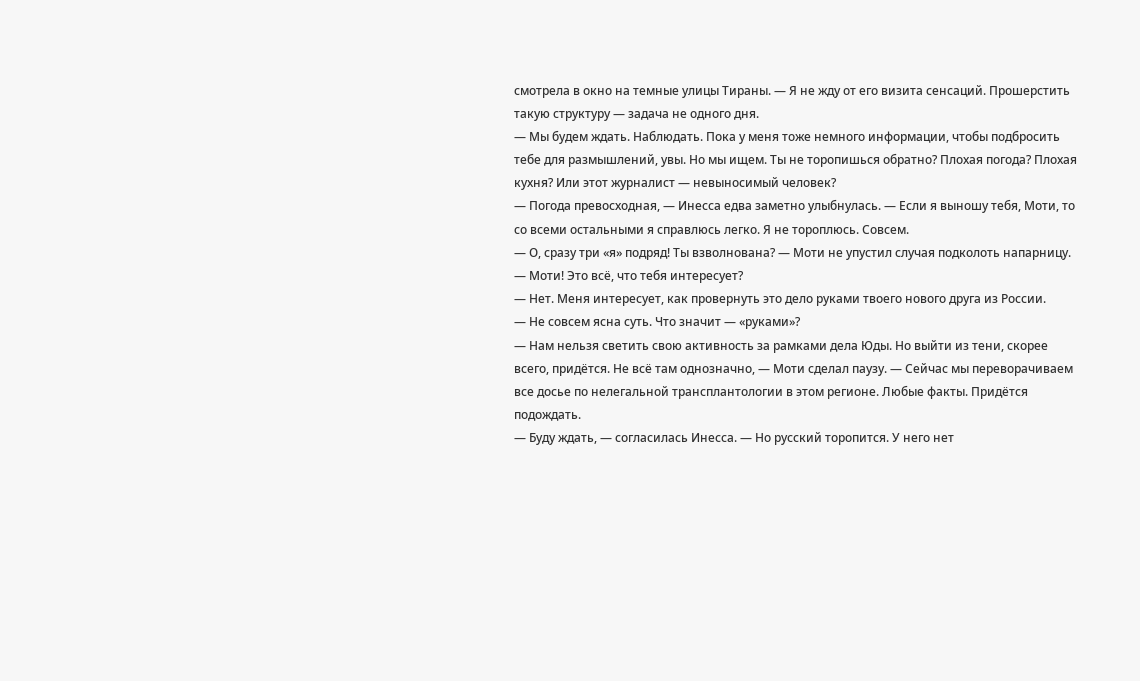смотрела в окно на темные улицы Тираны. — Я не жду от его визита сенсаций. Прошерстить такую структуру — задача не одного дня.
— Мы будем ждать. Наблюдать. Пока у меня тоже немного информации, чтобы подбросить тебе для размышлений, увы. Но мы ищем. Ты не торопишься обратно? Плохая погода? Плохая кухня? Или этот журналист — невыносимый человек?
— Погода превосходная, — Инесса едва заметно улыбнулась. — Если я выношу тебя, Моти, то со всеми остальными я справлюсь легко. Я не тороплюсь. Совсем.
— О, сразу три «я» подряд! Ты взволнована? — Моти не упустил случая подколоть напарницу.
— Моти! Это всё, что тебя интересует?
— Нет. Меня интересует, как провернуть это дело руками твоего нового друга из России.
— Не совсем ясна суть. Что значит — «руками»?
— Нам нельзя светить свою активность за рамками дела Юды. Но выйти из тени, скорее всего, придётся. Не всё там однозначно, — Моти сделал паузу. — Сейчас мы переворачиваем все досье по нелегальной трансплантологии в этом регионе. Любые факты. Придётся подождать.
— Буду ждать, — согласилась Инесса. — Но русский торопится. У него нет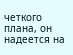четкого плана, он надеется на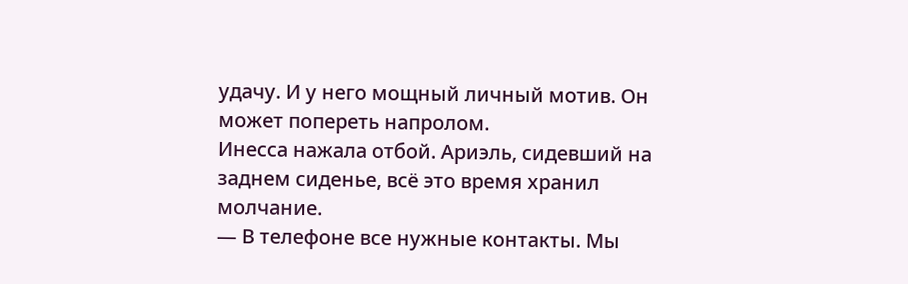удачу. И у него мощный личный мотив. Он может попереть напролом.
Инесса нажала отбой. Ариэль, сидевший на заднем сиденье, всё это время хранил молчание.
— В телефоне все нужные контакты. Мы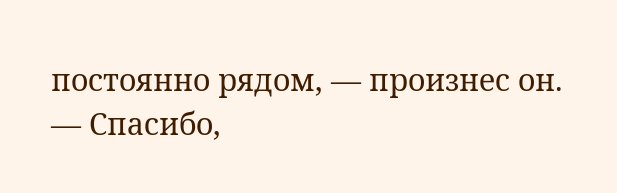постоянно рядом, — произнес он.
— Спасибо,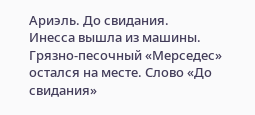Ариэль. До свидания.
Инесса вышла из машины. Грязно-песочный «Мерседес» остался на месте. Слово «До свидания»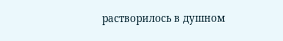растворилось в душном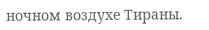ночном воздухе Тираны.